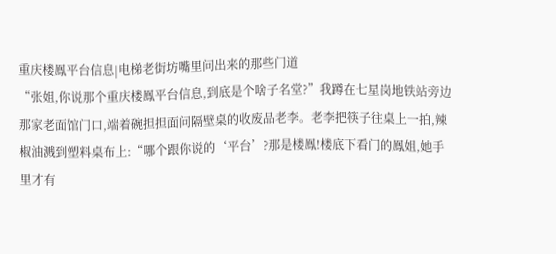重庆楼鳯平台信息|电梯老街坊嘴里问出来的那些门道
“张姐,你说那个重庆楼鳯平台信息,到底是个啥子名堂?”我蹲在七星岗地铁站旁边那家老面馆门口,端着碗担担面问隔壁桌的收废品老李。老李把筷子往桌上一拍,辣椒油溅到塑料桌布上:“哪个跟你说的‘平台’?那是楼鳯!楼底下看门的鳯姐,她手里才有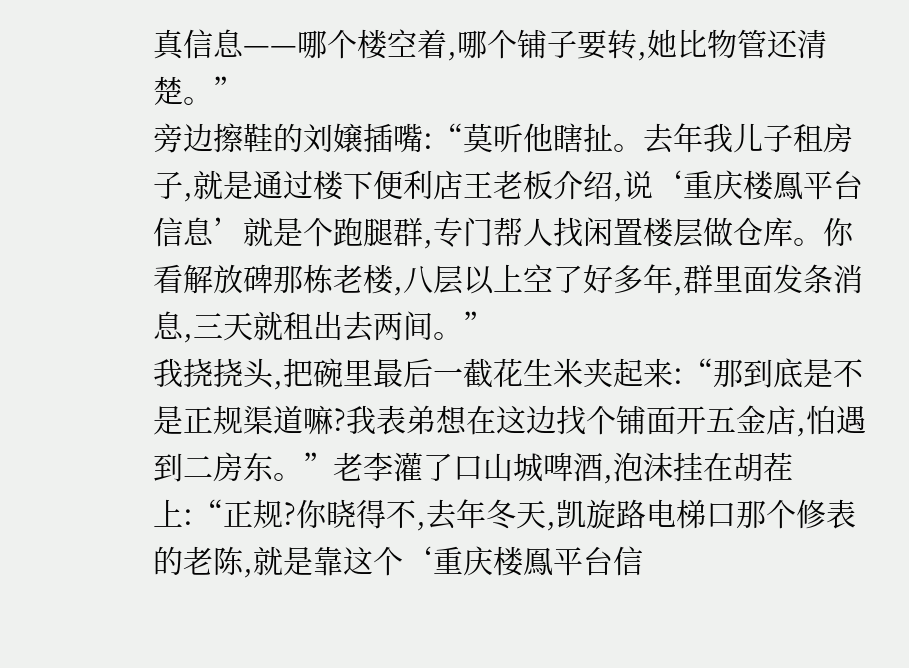真信息——哪个楼空着,哪个铺子要转,她比物管还清楚。”
旁边擦鞋的刘嬢插嘴:“莫听他瞎扯。去年我儿子租房子,就是通过楼下便利店王老板介绍,说‘重庆楼鳯平台信息’就是个跑腿群,专门帮人找闲置楼层做仓库。你看解放碑那栋老楼,八层以上空了好多年,群里面发条消息,三天就租出去两间。”
我挠挠头,把碗里最后一截花生米夹起来:“那到底是不是正规渠道嘛?我表弟想在这边找个铺面开五金店,怕遇到二房东。”老李灌了口山城啤酒,泡沫挂在胡茬上:“正规?你晓得不,去年冬天,凯旋路电梯口那个修表的老陈,就是靠这个‘重庆楼鳯平台信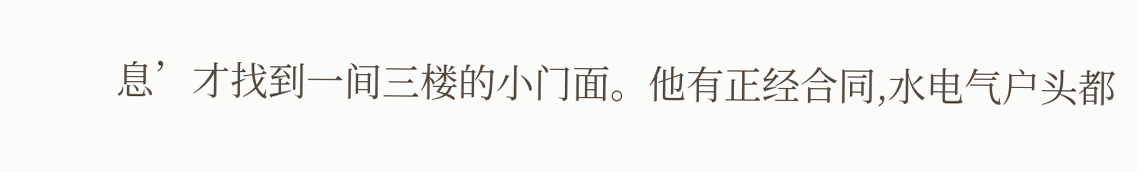息’才找到一间三楼的小门面。他有正经合同,水电气户头都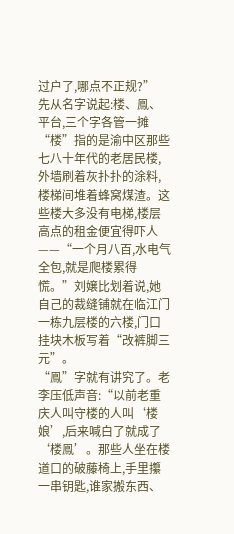过户了,哪点不正规?”
先从名字说起:楼、鳯、平台,三个字各管一摊
“楼”指的是渝中区那些七八十年代的老居民楼,外墙刷着灰扑扑的涂料,楼梯间堆着蜂窝煤渣。这些楼大多没有电梯,楼层高点的租金便宜得吓人——“一个月八百,水电气全包,就是爬楼累得慌。”刘嬢比划着说,她自己的裁缝铺就在临江门一栋九层楼的六楼,门口挂块木板写着“改裤脚三元”。
“鳯”字就有讲究了。老李压低声音:“以前老重庆人叫守楼的人叫‘楼娘’,后来喊白了就成了‘楼鳯’。那些人坐在楼道口的破藤椅上,手里攥一串钥匙,谁家搬东西、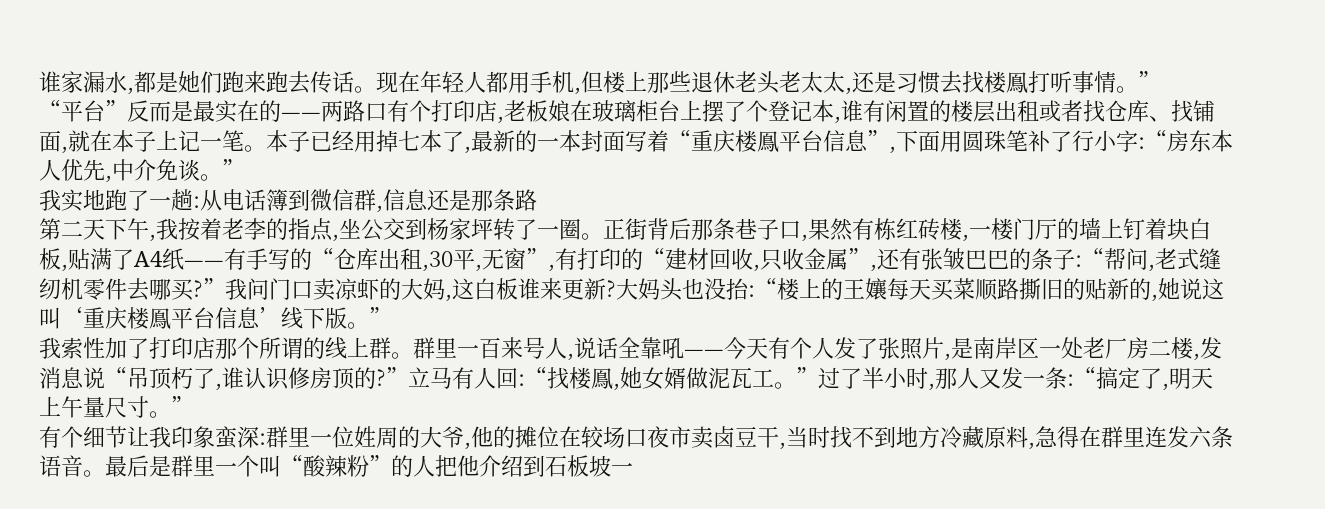谁家漏水,都是她们跑来跑去传话。现在年轻人都用手机,但楼上那些退休老头老太太,还是习惯去找楼鳯打听事情。”
“平台”反而是最实在的——两路口有个打印店,老板娘在玻璃柜台上摆了个登记本,谁有闲置的楼层出租或者找仓库、找铺面,就在本子上记一笔。本子已经用掉七本了,最新的一本封面写着“重庆楼鳯平台信息”,下面用圆珠笔补了行小字:“房东本人优先,中介免谈。”
我实地跑了一趟:从电话簿到微信群,信息还是那条路
第二天下午,我按着老李的指点,坐公交到杨家坪转了一圈。正街背后那条巷子口,果然有栋红砖楼,一楼门厅的墙上钉着块白板,贴满了A4纸——有手写的“仓库出租,30平,无窗”,有打印的“建材回收,只收金属”,还有张皱巴巴的条子:“帮问,老式缝纫机零件去哪买?”我问门口卖凉虾的大妈,这白板谁来更新?大妈头也没抬:“楼上的王孃每天买菜顺路撕旧的贴新的,她说这叫‘重庆楼鳯平台信息’线下版。”
我索性加了打印店那个所谓的线上群。群里一百来号人,说话全靠吼——今天有个人发了张照片,是南岸区一处老厂房二楼,发消息说“吊顶朽了,谁认识修房顶的?”立马有人回:“找楼鳯,她女婿做泥瓦工。”过了半小时,那人又发一条:“搞定了,明天上午量尺寸。”
有个细节让我印象蛮深:群里一位姓周的大爷,他的摊位在较场口夜市卖卤豆干,当时找不到地方冷藏原料,急得在群里连发六条语音。最后是群里一个叫“酸辣粉”的人把他介绍到石板坡一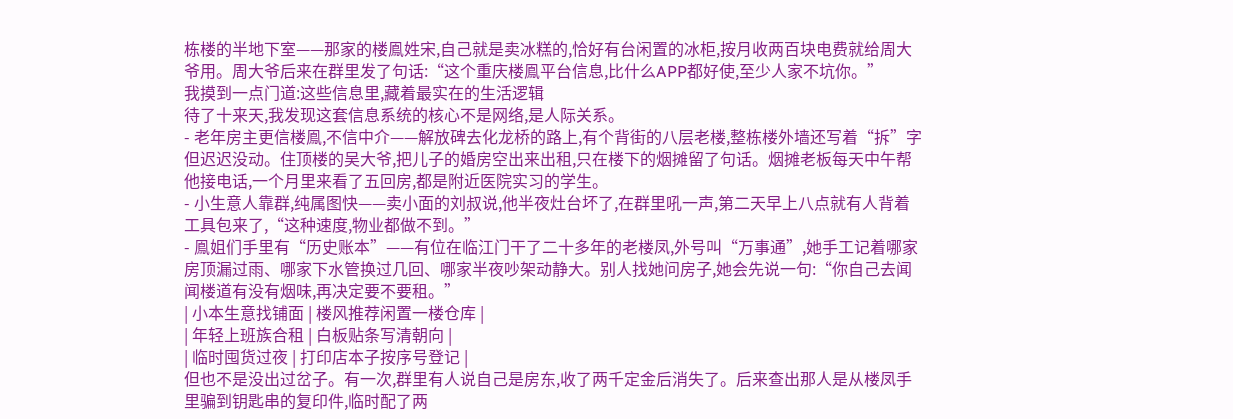栋楼的半地下室——那家的楼鳯姓宋,自己就是卖冰糕的,恰好有台闲置的冰柜,按月收两百块电费就给周大爷用。周大爷后来在群里发了句话:“这个重庆楼鳯平台信息,比什么APP都好使,至少人家不坑你。”
我摸到一点门道:这些信息里,藏着最实在的生活逻辑
待了十来天,我发现这套信息系统的核心不是网络,是人际关系。
- 老年房主更信楼鳯,不信中介——解放碑去化龙桥的路上,有个背街的八层老楼,整栋楼外墙还写着“拆”字但迟迟没动。住顶楼的吴大爷,把儿子的婚房空出来出租,只在楼下的烟摊留了句话。烟摊老板每天中午帮他接电话,一个月里来看了五回房,都是附近医院实习的学生。
- 小生意人靠群,纯属图快——卖小面的刘叔说,他半夜灶台坏了,在群里吼一声,第二天早上八点就有人背着工具包来了,“这种速度,物业都做不到。”
- 鳯姐们手里有“历史账本”——有位在临江门干了二十多年的老楼凤,外号叫“万事通”,她手工记着哪家房顶漏过雨、哪家下水管换过几回、哪家半夜吵架动静大。别人找她问房子,她会先说一句:“你自己去闻闻楼道有没有烟味,再决定要不要租。”
| 小本生意找铺面 | 楼风推荐闲置一楼仓库 |
| 年轻上班族合租 | 白板贴条写清朝向 |
| 临时囤货过夜 | 打印店本子按序号登记 |
但也不是没出过岔子。有一次,群里有人说自己是房东,收了两千定金后消失了。后来查出那人是从楼凤手里骗到钥匙串的复印件,临时配了两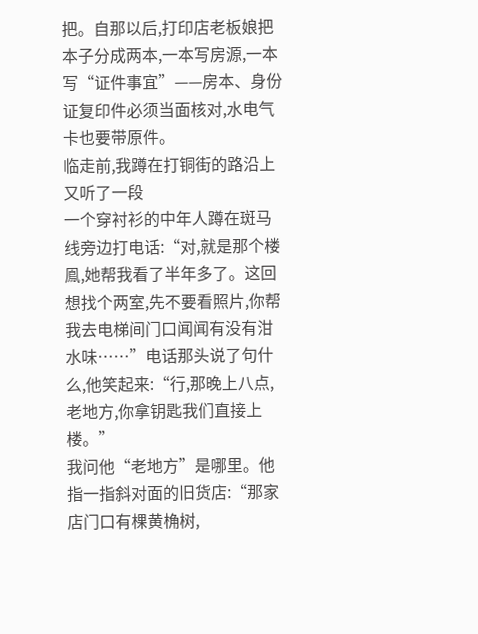把。自那以后,打印店老板娘把本子分成两本,一本写房源,一本写“证件事宜”——房本、身份证复印件必须当面核对,水电气卡也要带原件。
临走前,我蹲在打铜街的路沿上又听了一段
一个穿衬衫的中年人蹲在斑马线旁边打电话:“对,就是那个楼鳯,她帮我看了半年多了。这回想找个两室,先不要看照片,你帮我去电梯间门口闻闻有没有泔水味……”电话那头说了句什么,他笑起来:“行,那晚上八点,老地方,你拿钥匙我们直接上楼。”
我问他“老地方”是哪里。他指一指斜对面的旧货店:“那家店门口有棵黄桷树,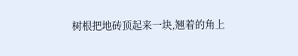树根把地砖顶起来一块,翘着的角上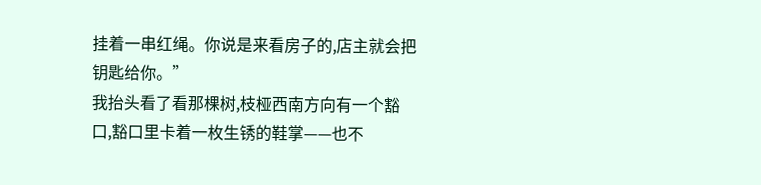挂着一串红绳。你说是来看房子的,店主就会把钥匙给你。”
我抬头看了看那棵树,枝桠西南方向有一个豁口,豁口里卡着一枚生锈的鞋掌——也不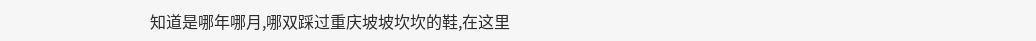知道是哪年哪月,哪双踩过重庆坡坡坎坎的鞋,在这里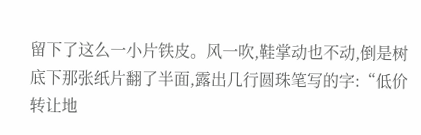留下了这么一小片铁皮。风一吹,鞋掌动也不动,倒是树底下那张纸片翻了半面,露出几行圆珠笔写的字:“低价转让地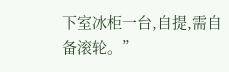下室冰柜一台,自提,需自备滚轮。”